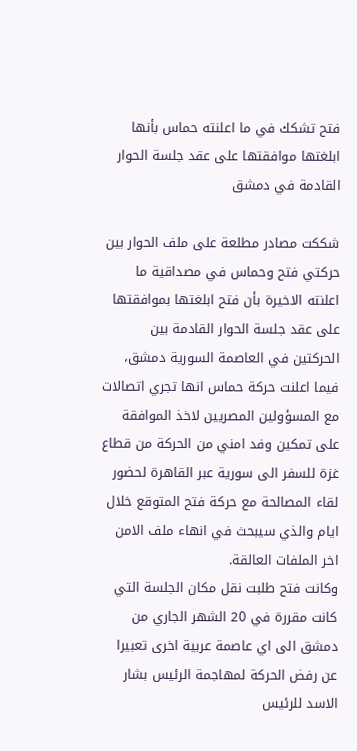فتح تشكك في ما اعلنته حماس بأنها ابلغتها موافقتها على عقد جلسة الحوار القادمة في دمشق

شككت مصادر مطلعة على ملف الحوار بين حركتي فتح وحماس في مصداقية ما اعلنته الاخيرة بأن فتح ابلغتها بموافقتها على عقد جلسة الحوار القادمة بين الحركتين في العاصمة السورية دمشق، فيما اعلنت حركة حماس انها تجري اتصالات مع المسؤولين المصريين لاخذ الموافقة على تمكين وفد امني من الحركة من قطاع غزة للسفر الى سورية عبر القاهرة لحضور لقاء المصالحة مع حركة فتح المتوقع خلال ايام والذي سيبحث في انهاء ملف الامن اخر الملفات العالقة.
وكانت فتح طلبت نقل مكان الجلسة التي كانت مقررة في 20 الشهر الجاري من دمشق الى اي عاصمة عربية اخرى تعبيرا عن رفض الحركة لمهاجمة الرئيس بشار الاسد للرئيس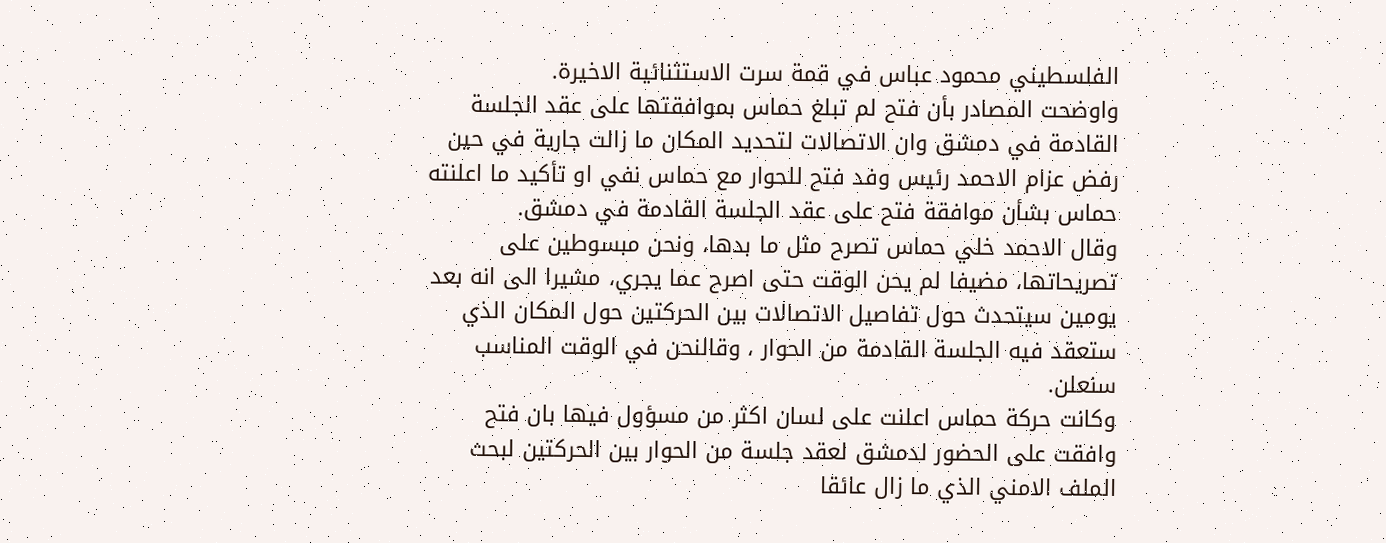الفلسطيني محمود عباس في قمة سرت الاستثنائية الاخيرة.
واوضحت المصادر بأن فتح لم تبلغ حماس بموافقتها على عقد الجلسة القادمة في دمشق وان الاتصالات لتحديد المكان ما زالت جارية في حين رفض عزام الاحمد رئيس وفد فتح للحوار مع حماس نفي او تأكيد ما اعلنته حماس بشأن موافقة فتح على عقد الجلسة القادمة في دمشق.
وقال الاحمد خلي حماس تصرح مثل ما بدها، ونحن مبسوطين على تصريحاتها، مضيفا لم يحن الوقت حتى اصرح عما يجري، مشيرا الى انه بعد يومين سيتحدث حول تفاصيل الاتصالات بين الحركتين حول المكان الذي ستعقد فيه الجلسة القادمة من الحوار ، وقالنحن في الوقت المناسب سنعلن.
وكانت حركة حماس اعلنت على لسان اكثر من مسؤول فيها بان فتح وافقت على الحضور لدمشق لعقد جلسة من الحوار بين الحركتين لبحث الملف الامني الذي ما زال عائقا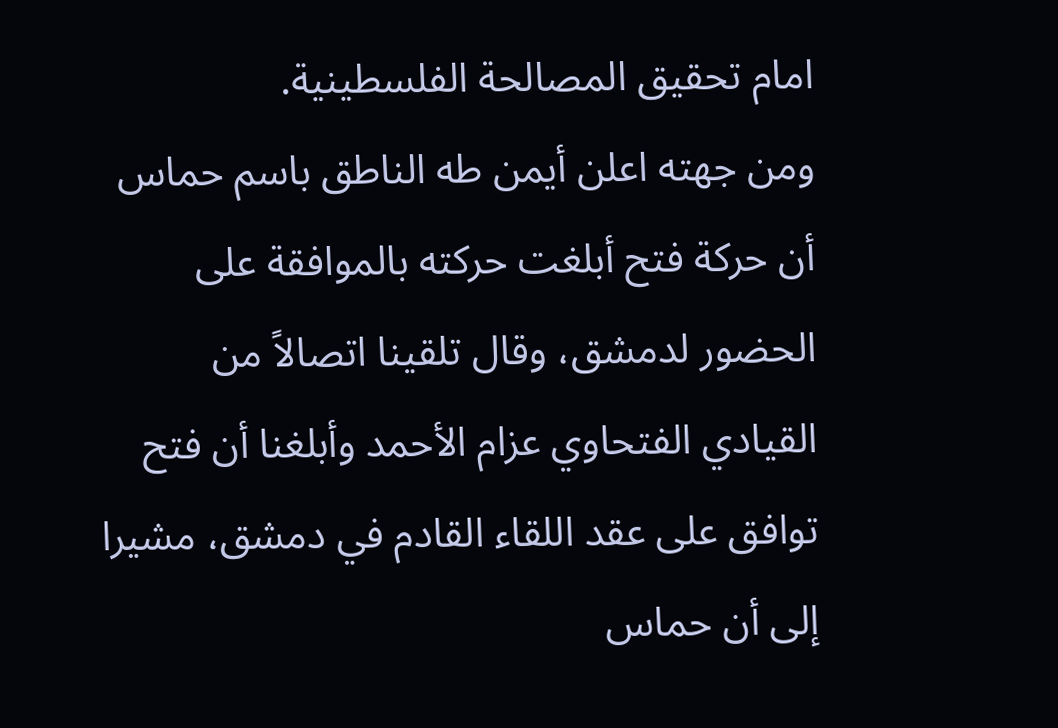امام تحقيق المصالحة الفلسطينية.
ومن جهته اعلن أيمن طه الناطق باسم حماس أن حركة فتح أبلغت حركته بالموافقة على الحضور لدمشق، وقال تلقينا اتصالاً من القيادي الفتحاوي عزام الأحمد وأبلغنا أن فتح توافق على عقد اللقاء القادم في دمشق، مشيرا إلى أن حماس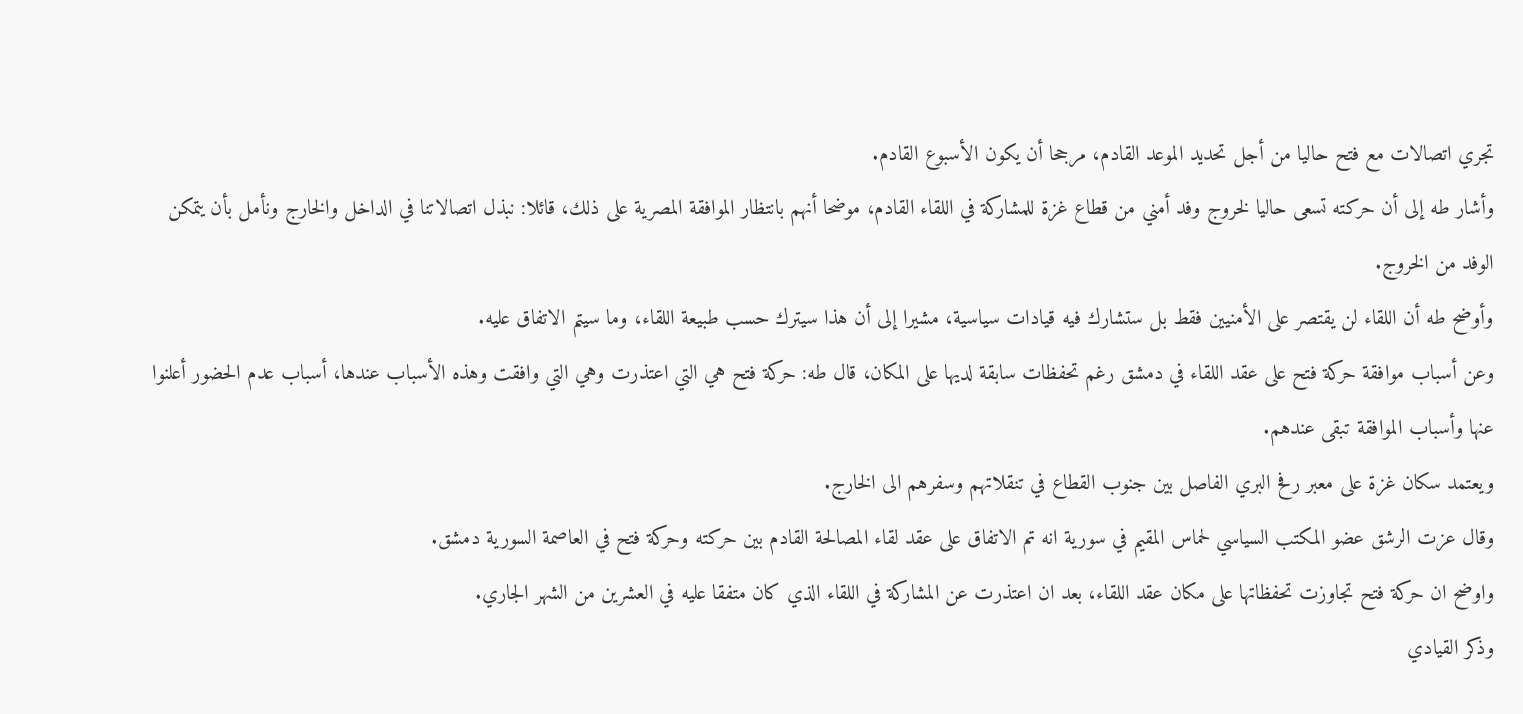تجري اتصالات مع فتح حاليا من أجل تحديد الموعد القادم، مرجحا أن يكون الأسبوع القادم.
وأشار طه إلى أن حركته تسعى حاليا لخروج وفد أمني من قطاع غزة للمشاركة في اللقاء القادم، موضحا أنهم بانتظار الموافقة المصرية على ذلك، قائلا: نبذل اتصالاتنا في الداخل والخارج ونأمل بأن يتمكن الوفد من الخروج.
وأوضح طه أن اللقاء لن يقتصر على الأمنيين فقط بل ستشارك فيه قيادات سياسية، مشيرا إلى أن هذا سيترك حسب طبيعة اللقاء، وما سيتم الاتفاق عليه.
وعن أسباب موافقة حركة فتح على عقد اللقاء في دمشق رغم تحفظات سابقة لديها على المكان، قال طه: حركة فتح هي التي اعتذرت وهي التي وافقت وهذه الأسباب عندها، أسباب عدم الحضور أعلنوا عنها وأسباب الموافقة تبقى عندهم.
ويعتمد سكان غزة على معبر رفح البري الفاصل بين جنوب القطاع في تنقلاتهم وسفرهم الى الخارج.
وقال عزت الرشق عضو المكتب السياسي لحماس المقيم في سورية انه تم الاتفاق على عقد لقاء المصالحة القادم بين حركته وحركة فتح في العاصمة السورية دمشق.
واوضح ان حركة فتح تجاوزت تحفظاتها على مكان عقد اللقاء، بعد ان اعتذرت عن المشاركة في اللقاء الذي كان متفقا عليه في العشرين من الشهر الجاري.
وذكر القيادي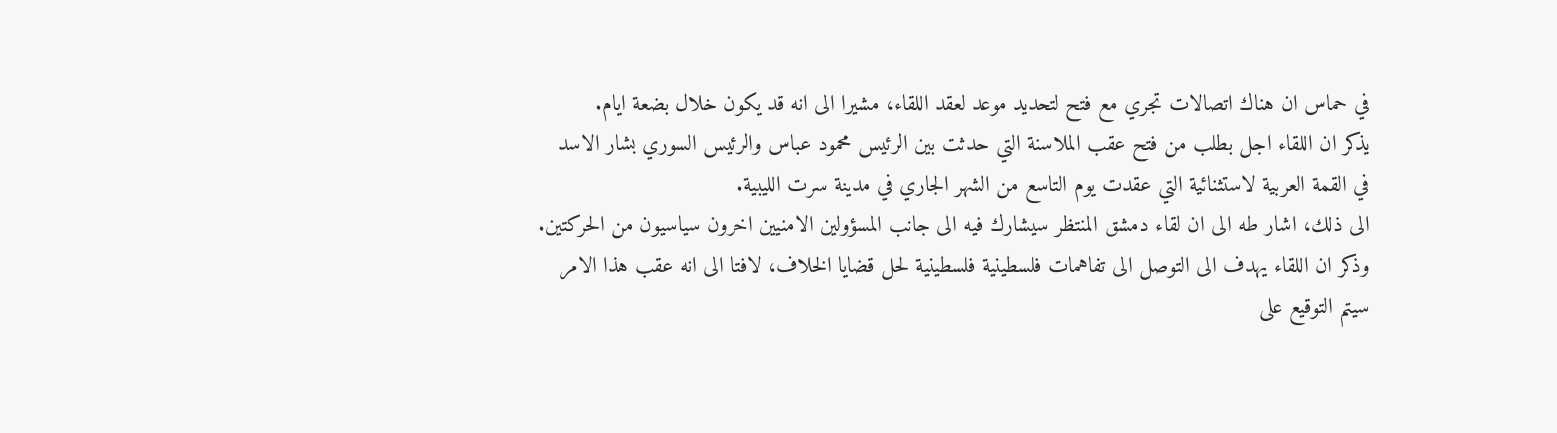في حماس ان هناك اتصالات تجري مع فتح لتحديد موعد لعقد اللقاء، مشيرا الى انه قد يكون خلال بضعة ايام.
يذكر ان اللقاء اجل بطلب من فتح عقب الملاسنة التي حدثت بين الرئيس محمود عباس والرئيس السوري بشار الاسد في القمة العربية لاستثنائية التي عقدت يوم التاسع من الشهر الجاري في مدينة سرت الليبية.
الى ذلك، اشار طه الى ان لقاء دمشق المنتظر سيشارك فيه الى جانب المسؤولين الامنيين اخرون سياسيون من الحركتين.
وذكر ان اللقاء يهدف الى التوصل الى تفاهمات فلسطينية فلسطينية لحل قضايا الخلاف، لافتا الى انه عقب هذا الامر سيتم التوقيع على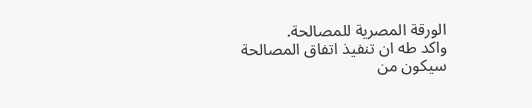الورقة المصرية للمصالحة.
واكد طه ان تنفيذ اتفاق المصالحة سيكون من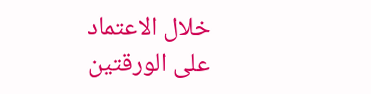خلال الاعتماد على الورقتين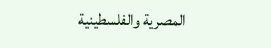المصرية والفلسطينية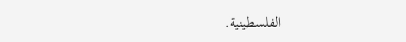الفلسطينية.